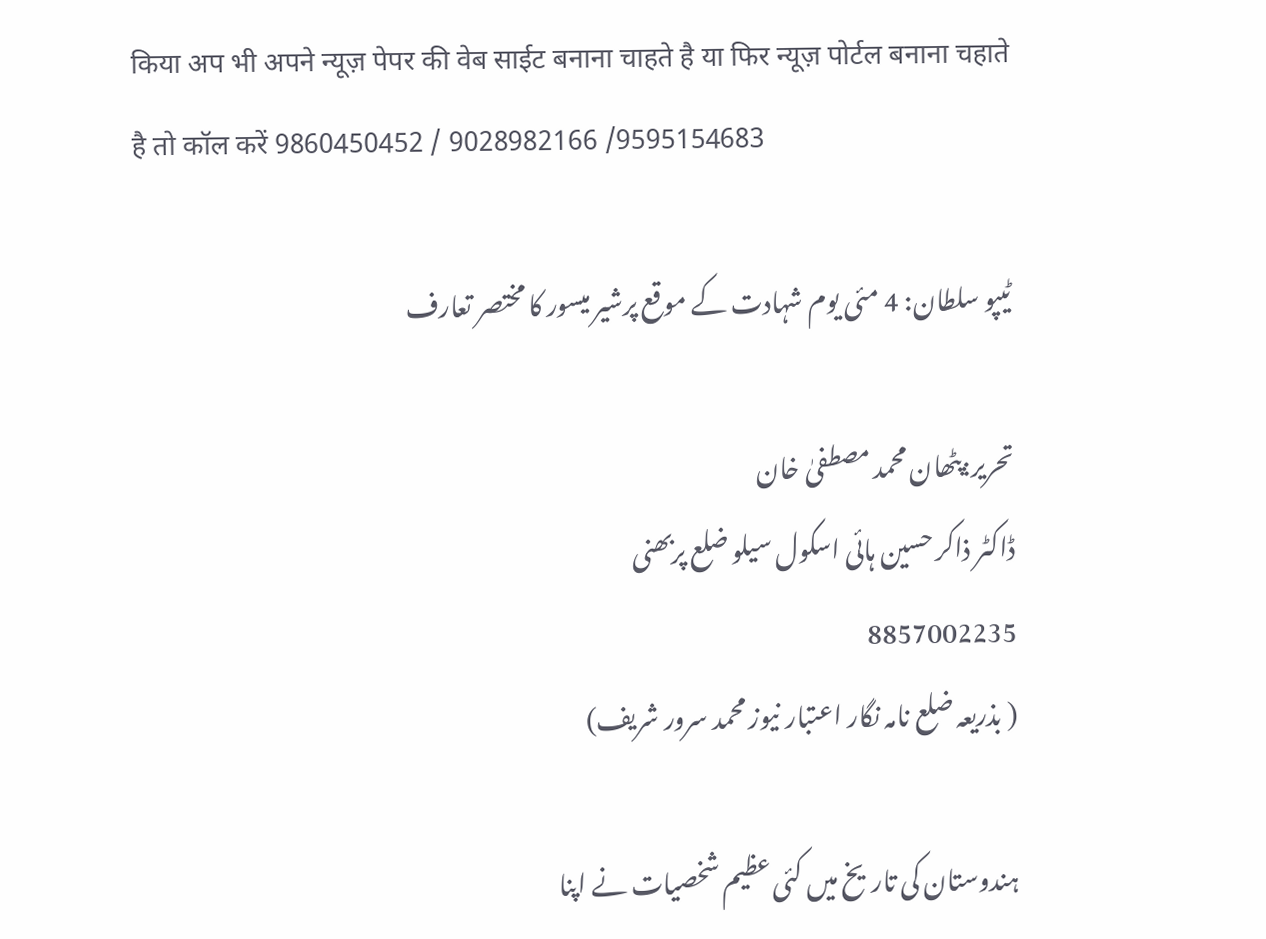किया अप भी अपने न्यूज़ पेपर की वेब साईट बनाना चाहते है या फिर न्यूज़ पोर्टल बनाना चहाते है तो कॉल करें 9860450452 / 9028982166 /9595154683

ٹیپو سلطان: 4 مئی یوم شہادت کے موقع پرشیر میسور کا مختصر تعارف

تحریر:پٹھان محمد مصطفیٰ خان
ڈاکٹر ذاکر حسین ہائی اسکول سیلو ضلع پربھنی
8857002235
( بذریعہ ضلع نامہ نگار اعتبار نیوز محمد سرور شریف)

ہندوستان کی تاریخ میں کئی عظیم شخصیات نے اپنا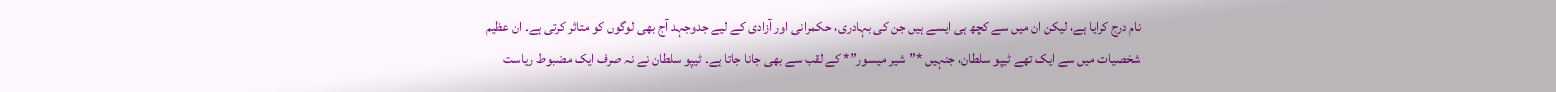نام درج کرایا ہے، لیکن ان میں سے کچھ ہی ایسے ہیں جن کی بہادری، حکمرانی اور آزادی کے لیے جدوجہد آج بھی لوگوں کو متاثر کرتی ہے۔ ان عظیم شخصیات میں سے ایک تھے ٹیپو سلطان، جنہیں *”شیر میسور”* کے لقب سے بھی جانا جاتا ہے۔ ٹیپو سلطان نے نہ صرف ایک مضبوط ریاست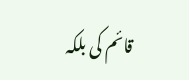قائم کی بلکہ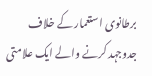برطانوی استعمار کے خلاف جدوجہد کرنے والے ایک علامتی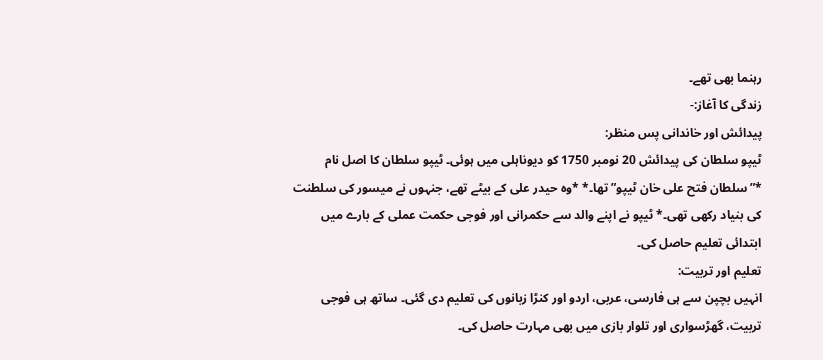رہنما بھی تھے۔
زندگی کا آغاز:-
پیدائش اور خاندانی پس منظر:
ٹیپو سلطان کی پیدائش 20 نومبر 1750 کو دیوناہلی میں ہوئی۔ ٹیپو سلطان کا اصل نام *”سلطان فتح علی خان ٹیپو” تھا۔* *وہ حیدر علی کے بیٹے تھے، جنہوں نے میسور کی سلطنت کی بنیاد رکھی تھی۔* ٹیپو نے اپنے والد سے حکمرانی اور فوجی حکمت عملی کے بارے میں ابتدائی تعلیم حاصل کی۔
تعلیم اور تربیت:
انہیں بچپن سے ہی فارسی، عربی، اردو اور کنڑا زبانوں کی تعلیم دی گئی۔ ساتھ ہی فوجی تربیت، گھڑسواری اور تلوار بازی میں بھی مہارت حاصل کی۔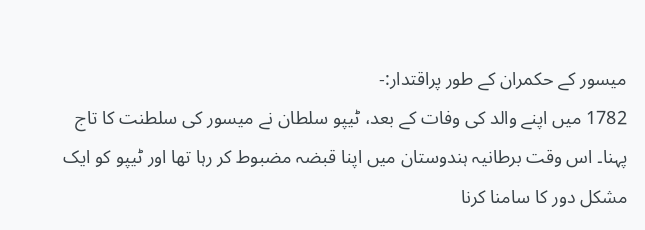میسور کے حکمران کے طور پراقتدار:-
1782 میں اپنے والد کی وفات کے بعد، ٹیپو سلطان نے میسور کی سلطنت کا تاج پہنا۔ اس وقت برطانیہ ہندوستان میں اپنا قبضہ مضبوط کر رہا تھا اور ٹیپو کو ایک مشکل دور کا سامنا کرنا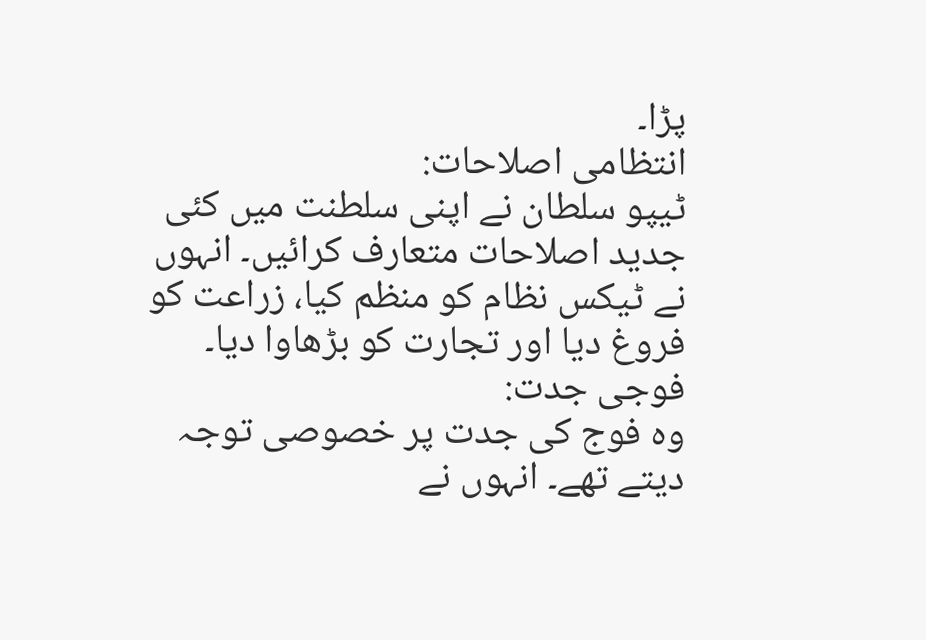پڑا۔
انتظامی اصلاحات:
ٹیپو سلطان نے اپنی سلطنت میں کئی جدید اصلاحات متعارف کرائیں۔ انہوں نے ٹیکس نظام کو منظم کیا، زراعت کو فروغ دیا اور تجارت کو بڑھاوا دیا۔
فوجی جدت:
وہ فوج کی جدت پر خصوصی توجہ دیتے تھے۔ انہوں نے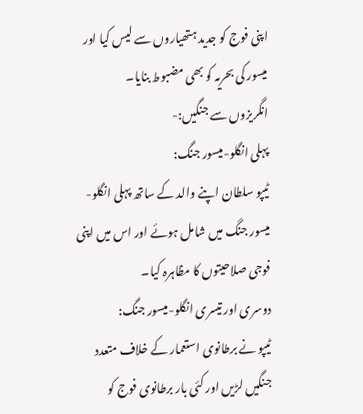اپنی فوج کو جدید ہتھیاروں سے لیس کیا اور میسور کی بحریہ کو بھی مضبوط بنایا۔
انگریزوں سے جنگیں:-
پہلی انگلو-میسور جنگ:
ٹیپو سلطان اپنے والد کے ساتھ پہلی انگلو-میسور جنگ میں شامل ہوئے اور اس میں اپنی فوجی صلاحیتوں کا مظاہرہ کیا۔
دوسری اور تیسری انگلو-میسور جنگ:
ٹیپو نے برطانوی استعمار کے خلاف متعدد جنگیں لڑیں اور کئی بار برطانوی فوج کو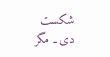شکست دی۔ مگر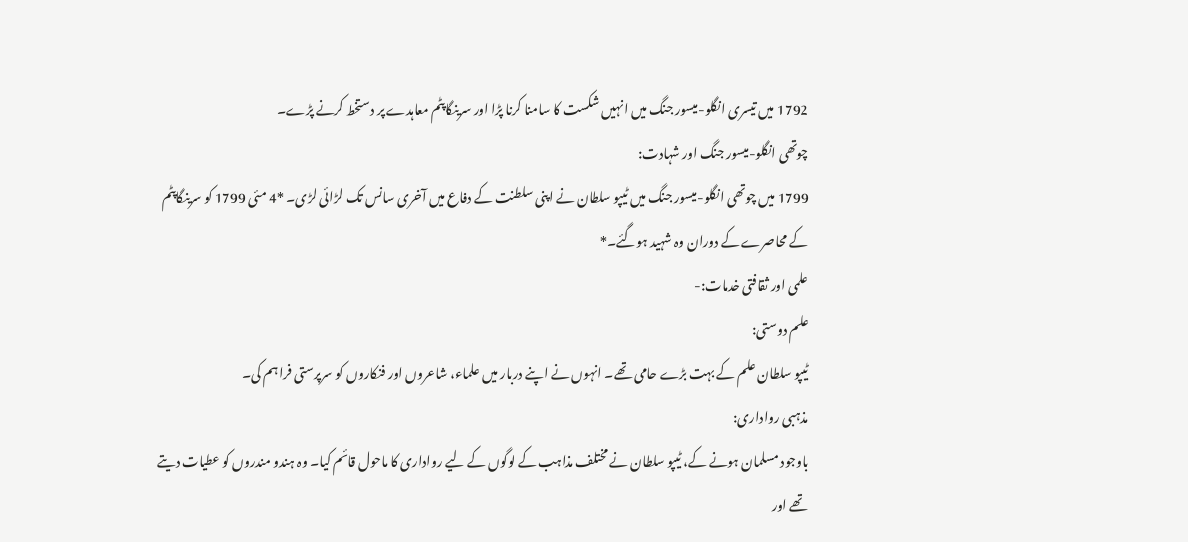1792 میں تیسری انگلو-میسور جنگ میں انہیں شکست کا سامنا کرنا پڑا اور سرینگاپٹم معاہدے پر دستخط کرنے پڑے۔
چوتھی انگلو-میسور جنگ اور شہادت:
1799 میں چوتھی انگلو-میسور جنگ میں ٹیپو سلطان نے اپنی سلطنت کے دفاع میں آخری سانس تک لڑائی لڑی۔ *4 مئی 1799 کو سرینگاپٹم کے محاصرے کے دوران وہ شہید ہوگئے۔*
علمی اور ثقافتی خدمات:-
علم دوستی:
ٹیپو سلطان علم کے بہت بڑے حامی تھے۔ انہوں نے اپنے دربار میں علماء، شاعروں اور فنکاروں کو سرپرستی فراہم کی۔
مذہبی رواداری:
باوجود مسلمان ہونے کے، ٹیپو سلطان نے مختلف مذاہب کے لوگوں کے لیے رواداری کا ماحول قائم کیا۔ وہ ہندو مندروں کو عطیات دیتے تھے اور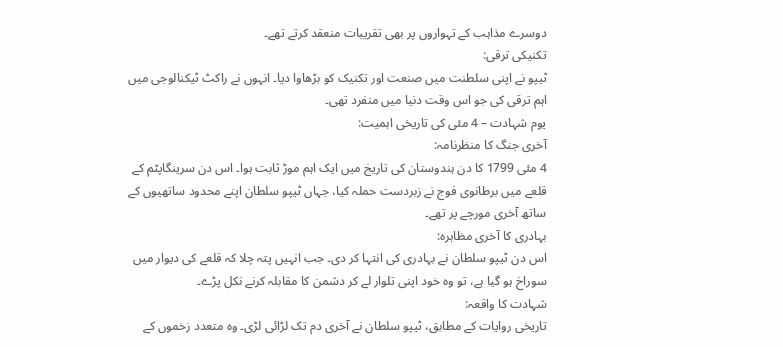دوسرے مذاہب کے تہواروں پر بھی تقریبات منعقد کرتے تھے۔
تکنیکی ترقی:
ٹیپو نے اپنی سلطنت میں صنعت اور تکنیک کو بڑھاوا دیا۔ انہوں نے راکٹ ٹیکنالوجی میں اہم ترقی کی جو اس وقت دنیا میں منفرد تھی۔
یوم شہادت – 4 مئی کی تاریخی اہمیت:
آخری جنگ کا منظرنامہ:
4 مئی 1799 کا دن ہندوستان کی تاریخ میں ایک اہم موڑ ثابت ہوا۔ اس دن سرینگاپٹم کے قلعے میں برطانوی فوج نے زبردست حملہ کیا، جہاں ٹیپو سلطان اپنے محدود ساتھیوں کے ساتھ آخری مورچے پر تھے۔
بہادری کا آخری مظاہرہ:
اس دن ٹیپو سلطان نے بہادری کی انتہا کر دی۔ جب انہیں پتہ چلا کہ قلعے کی دیوار میں سوراخ ہو گیا ہے، تو وہ خود اپنی تلوار لے کر دشمن کا مقابلہ کرنے نکل پڑے۔
شہادت کا واقعہ:
تاریخی روایات کے مطابق، ٹیپو سلطان نے آخری دم تک لڑائی لڑی۔ وہ متعدد زخموں کے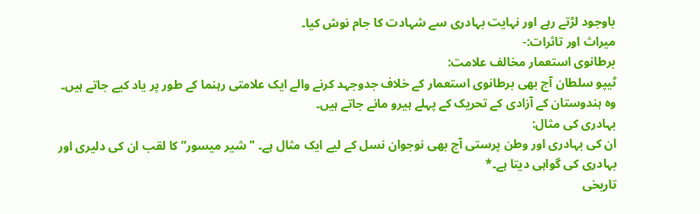باوجود لڑتے رہے اور نہایت بہادری سے شہادت کا جام نوش کیا۔
میراث اور تاثرات:-
برطانوی استعمار مخالف علامت:
ٹیپو سلطان آج بھی برطانوی استعمار کے خلاف جدوجہد کرنے والے ایک علامتی رہنما کے طور پر یاد کیے جاتے ہیں۔ وہ ہندوستان کے آزادی کے تحریک کے پہلے ہیرو مانے جاتے ہیں۔
بہادری کی مثال:
ان کی بہادری اور وطن پرستی آج بھی نوجوان نسل کے لیے ایک مثال ہے۔ "شیر میسور” کا لقب ان کی دلیری اور بہادری کی گواہی دیتا ہے۔*
تاریخی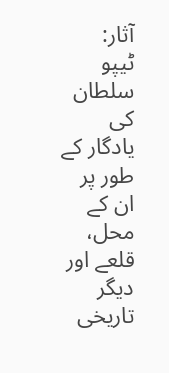آثار:
ٹیپو سلطان کی یادگار کے طور پر ان کے محل، قلعے اور دیگر تاریخی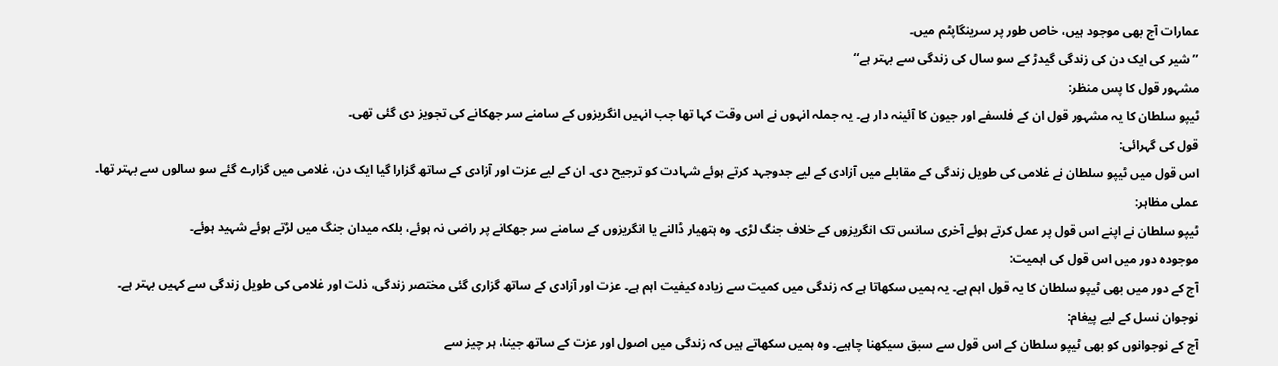عمارات آج بھی موجود ہیں، خاص طور پر سرینگاپٹم میں۔
’’شیر کی ایک دن کی زندگی گیدڑ کے سو سال کی زندگی سے بہتر ہے‘‘
مشہور قول کا پس منظر:
ٹیپو سلطان کا یہ مشہور قول ان کے فلسفے اور جیون کا آئینہ دار ہے۔ یہ جملہ انہوں نے اس وقت کہا تھا جب انہیں انگریزوں کے سامنے سر جھکانے کی تجویز دی گئی تھی۔
قول کی گہرائی:
اس قول میں ٹیپو سلطان نے غلامی کی طویل زندگی کے مقابلے میں آزادی کے لیے جدوجہد کرتے ہوئے شہادت کو ترجیح دی۔ ان کے لیے عزت اور آزادی کے ساتھ گزارا گیا ایک دن، غلامی میں گزارے گئے سو سالوں سے بہتر تھا۔
عملی مظاہر:
ٹیپو سلطان نے اپنے اس قول پر عمل کرتے ہوئے آخری سانس تک انگریزوں کے خلاف جنگ لڑی۔ وہ ہتھیار ڈالنے یا انگریزوں کے سامنے سر جھکانے پر راضی نہ ہوئے، بلکہ میدان جنگ میں لڑتے ہوئے شہید ہوئے۔
موجودہ دور میں اس قول کی اہمیت:
آج کے دور میں بھی ٹیپو سلطان کا یہ قول اہم ہے۔ یہ ہمیں سکھاتا ہے کہ زندگی میں کمیت سے زیادہ کیفیت اہم ہے۔ عزت اور آزادی کے ساتھ گزاری گئی مختصر زندگی، ذلت اور غلامی کی طویل زندگی سے کہیں بہتر ہے۔
نوجوان نسل کے لیے پیغام:
آج کے نوجوانوں کو بھی ٹیپو سلطان کے اس قول سے سبق سیکھنا چاہیے۔ وہ ہمیں سکھاتے ہیں کہ زندگی میں اصول اور عزت کے ساتھ جینا، ہر چیز سے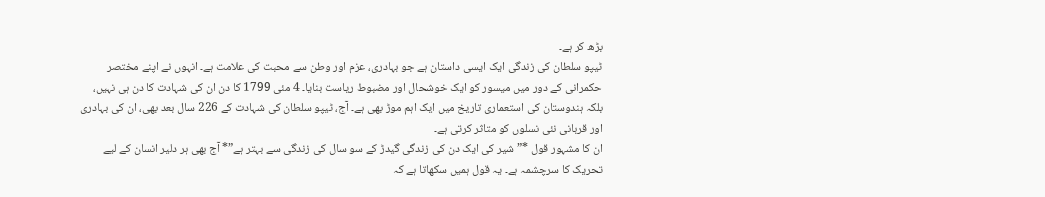بڑھ کر ہے۔
ٹیپو سلطان کی زندگی ایک ایسی داستان ہے جو بہادری، عزم اور وطن سے محبت کی علامت ہے۔ انہوں نے اپنے مختصر حکمرانی کے دور میں میسور کو ایک خوشحال اور مضبوط ریاست بنایا۔ 4 مئی 1799 کا دن ان کی شہادت کا دن ہی نہیں، بلکہ ہندوستان کی استعماری تاریخ میں ایک اہم موڑ بھی ہے۔ آج، ٹیپو سلطان کی شہادت کے 226 سال بعد بھی، ان کی بہادری اور قربانی نئی نسلوں کو متاثر کرتی ہے۔
ان کا مشہور قول *”شیر کی ایک دن کی زندگی گیدڑ کے سو سال کی زندگی سے بہتر ہے”* آج بھی ہر دلیر انسان کے لیے تحریک کا سرچشمہ ہے۔ یہ قول ہمیں سکھاتا ہے کہ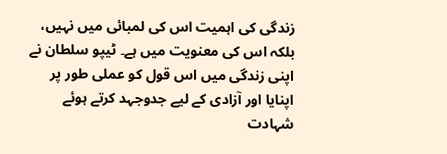زندگی کی اہمیت اس کی لمبائی میں نہیں، بلکہ اس کی معنویت میں ہے۔ ٹیپو سلطان نے اپنی زندگی میں اس قول کو عملی طور پر اپنایا اور آزادی کے لیے جدوجہد کرتے ہوئے شہادت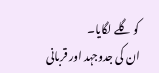کو گلے لگایا۔
ان کی جدوجہد اور قربانی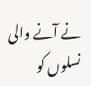نے آنے والی نسلوں کو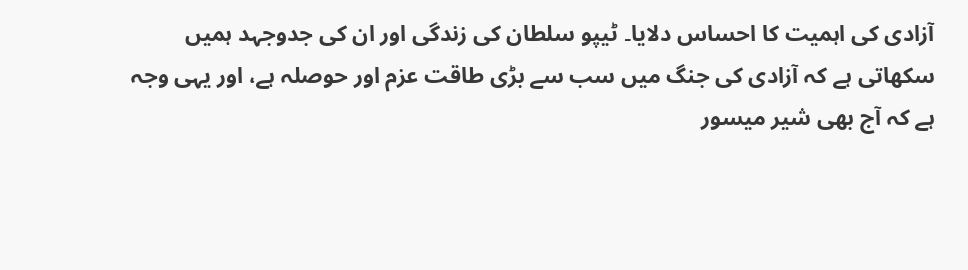آزادی کی اہمیت کا احساس دلایا۔ ٹیپو سلطان کی زندگی اور ان کی جدوجہد ہمیں سکھاتی ہے کہ آزادی کی جنگ میں سب سے بڑی طاقت عزم اور حوصلہ ہے، اور یہی وجہ ہے کہ آج بھی شیر میسور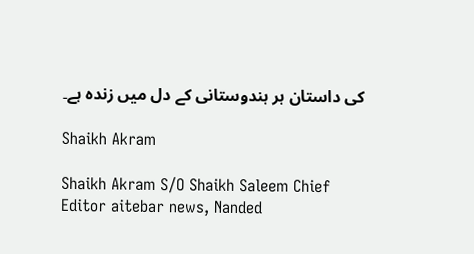کی داستان ہر ہندوستانی کے دل میں زندہ ہے۔

Shaikh Akram

Shaikh Akram S/O Shaikh Saleem Chief Editor aitebar news, Nanded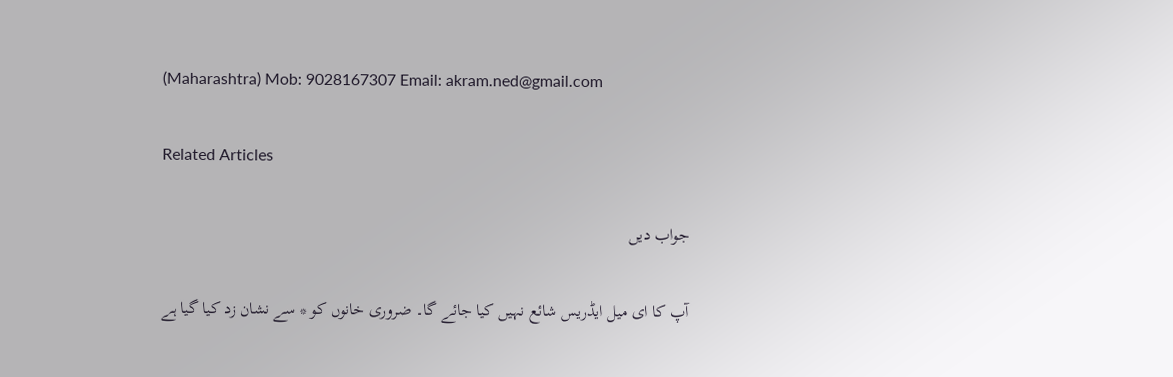(Maharashtra) Mob: 9028167307 Email: akram.ned@gmail.com

Related Articles

جواب دیں

آپ کا ای میل ایڈریس شائع نہیں کیا جائے گا۔ ضروری خانوں کو * سے نشان زد کیا گیا ہے